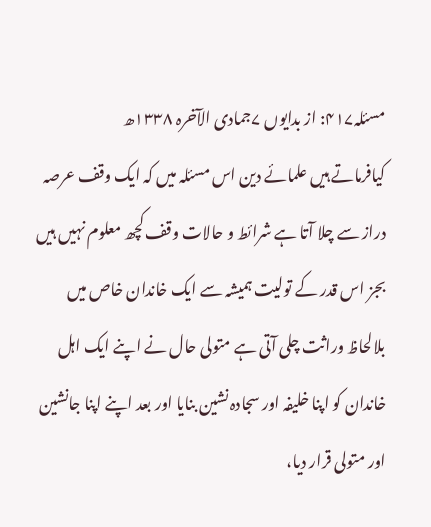مسئلہ۴۱۷: از بدایوں ۷جمادی الآخرہ ۱۳۳۸ھ
کیافرماتے ہیں علمائے دین اس مسئلہ میں کہ ایک وقف عرصہ دراز سے چلا آتا ہے شرائط و حالات وقف کچھ معلوم نہیں ہیں بجز اس قدر کے تولیت ہمیشہ سے ایک خاندان خاص میں بلالحاظ وراثت چلی آتی ہے متولی حال نے اپنے ایک اہل خاندان کو اپنا خلیفہ اور سجادہ نشین بنایا اور بعد اپنے اپنا جانشین اور متولی قرار دیا،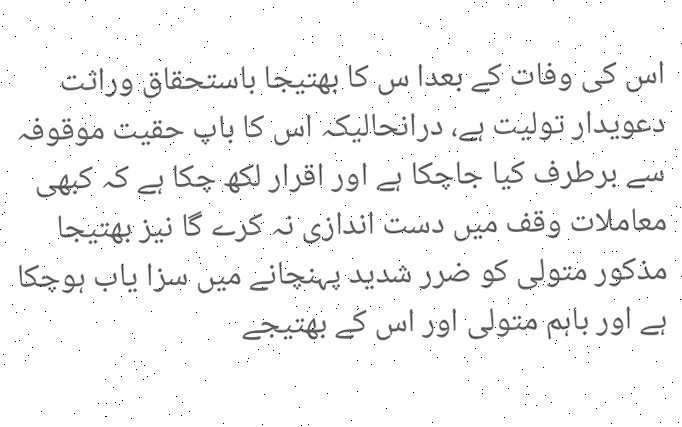اس کی وفات کے بعدا س کا بھتیجا باستحقاق وراثت دعویدار تولیت ہے، درانحالیکہ اس کا باپ حقیت موقوفہ سے برطرف کیا جاچکا ہے اور اقرار لکھ چکا ہے کہ کبھی معاملات وقف میں دست اندازی نہ کرے گا نیز بھتیجا مذکور متولی کو ضرر شدید پہنچانے میں سزا یاب ہوچکا ہے اور باہم متولی اور اس کے بھتیجے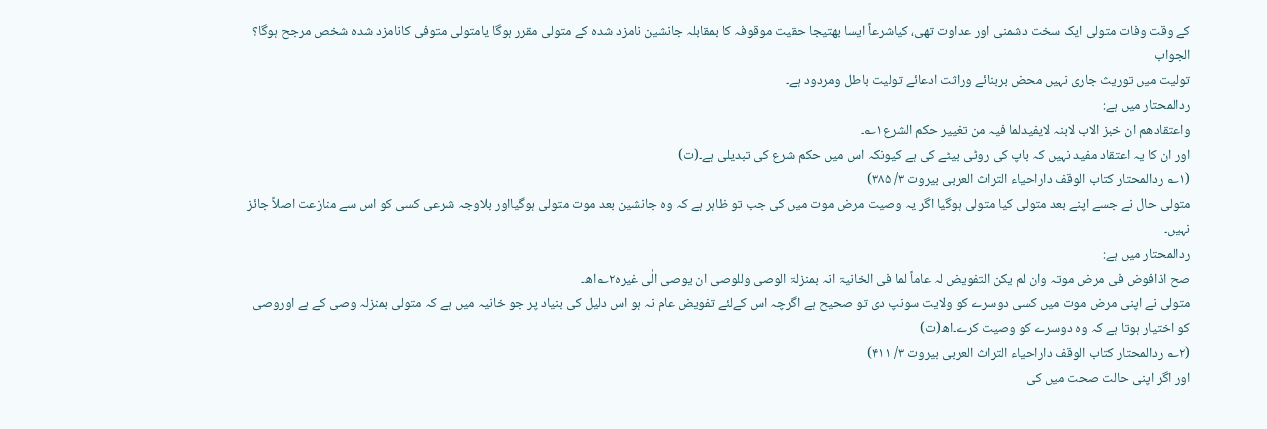کے وقت وفات متولی ایک سخت دشمنی اور عداوت تھی، کیاشرعاً ایسا بھتیجا حقیت موقوفہ کا بمقابلہ جانشین نامزد شدہ کے متولی مقرر ہوگا یامتولی متوفی کانامزد شدہ شخص مرجح ہوگا؟
الجواب
تولیت میں توریث جاری نہیں محض بربنائے وراثت ادعائے تولیت باطل ومردود ہے۔
ردالمحتار میں ہے:
واعتقادھم ان خبز الاب لابنہ لایفیدلما فیہ من تغییر حکم الشرع۱؎۔
اور ان کا یہ اعتقاد مفید نہیں کہ باپ کی روٹی بیٹے کی ہے کیونکہ اس میں حکم شرع کی تبدیلی ہے۔(ت)
(۱؎ ردالمحتار کتاب الوقف داراحیاء التراث العربی بیروت ۳/ ۳۸۵)
متولی حال نے جسے اپنے بعد متولی کیا متولی ہوگیا اگر یہ وصیت مرض موت میں کی جب تو ظاہر ہے کہ وہ جانشین بعد موت متولی ہوگیااور بلاوجہ شرعی کسی کو اس سے منازعت اصلاً جائز نہیں۔
ردالمحتار میں ہے:
صح اذافوض فی مرض موتہ وان لم یکن التفویض لہ عاماً لما فی الخانیۃ انہ بمنزلۃ الوصی وللوصی ان یوصی الٰی غیرہ۲؎اھ۔
متولی نے اپنی مرض موت میں کسی دوسرے کو ولایت سونپ دی تو صحیح ہے اگرچہ اس کےلئے تفویض عام نہ ہو اس دلیل کی بنیاد پر جو خانیہ میں ہے کہ متولی بمنزلہ وصی کے ہے اوروصی کو اختیار ہوتا ہے کہ وہ دوسرے کو وصیت کرے۔اھ(ت)
(۲؎ ردالمحتار کتاب الوقف داراحیاء التراث العربی بیروت ۳/ ۴۱۱)
اور اگر اپنی حالت صحت میں کی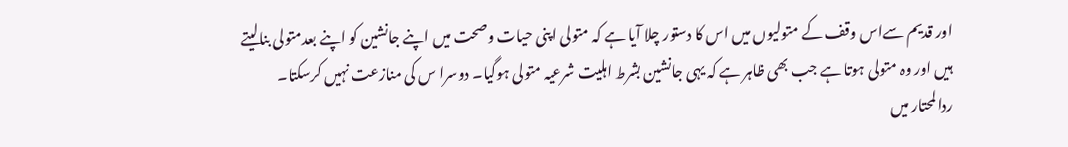اور قدیم سےاس وقف کے متولیوں میں اس کا دستور چلا آیا ہے کہ متولی اپنی حیات وصحت میں اپنے جانشین کو اپنے بعدمتولی بنالیتے ہیں اور وہ متولی ہوتا ہے جب بھی ظاہر ہے کہ یہی جانشین بشرط اہلیت شرعیہ متولی ہوگیا۔ دوسرا س کی منازعت نہیں کرسکتا۔
ردالمحتار میں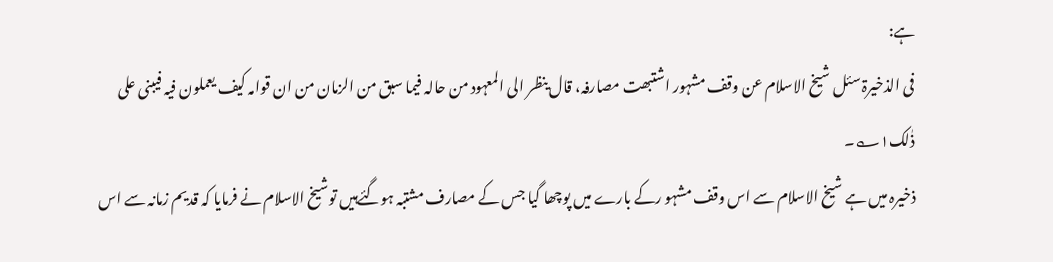ہے:
فی الذخیرۃ سئل شیخ الاسلام عن وقف مشہور اشتبھت مصارفہ، قال ینظر الی المعہود من حالہ فیما سبق من الزمان من ان قوامہ کیف یعملون فیہ فیبنی علی ذٰلک۱؎۔
ذخیرہ میں ہے شیخ الاسلام سے اس وقف مشہو رکے بارے میں پوچھا گیا جس کے مصارف مشتبہ ہوگئےہیں توشیخ الاسلام نے فرمایا کہ قدیم زمانہ سے اس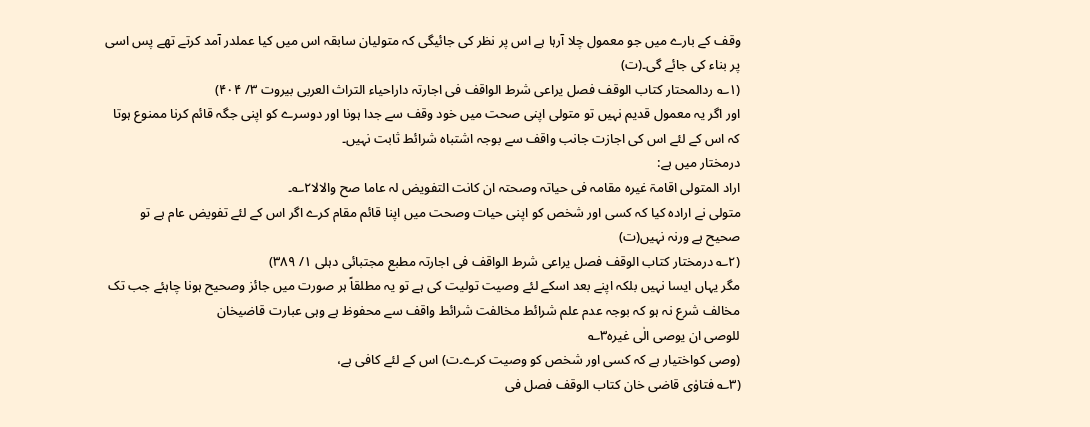وقف کے بارے میں جو معمول چلا آرہا ہے اس پر نظر کی جائیگی کہ متولیان سابقہ اس میں کیا عملدر آمد کرتے تھے پس اسی پر بناء کی جائے گی۔(ت)
(۱؎ ردالمحتار کتاب الوقف فصل یراعی شرط الواقف فی اجارتہ داراحیاء التراث العربی بیروت ۳/ ۴۰۴)
اور اگر یہ معمول قدیم نہیں تو متولی اپنی صحت میں خود وقف سے جدا ہونا اور دوسرے کو اپنی جگہ قائم کرنا ممنوع ہوتا کہ اس کے لئے اس کی اجازت جانب واقف سے بوجہ اشتباہ شرائط ثابت نہیں۔
درمختار میں ہے:
اراد المتولی اقامۃ غیرہ مقامہ فی حیاتہ وصحتہ ان کانت التفویض لہ عاما صح والالا۲؎۔
متولی نے ارادہ کیا کہ کسی اور شخص کو اپنی حیات وصحت میں اپنا قائم مقام کرے اگر اس کے لئے تفویض عام ہے تو صحیح ہے ورنہ نہیں(ت)
(۲؎ درمختار کتاب الوقف فصل یراعی شرط الواقف فی اجارتہ مطبع مجتبائی دہلی ۱/ ۳۸۹)
مگر یہاں ایسا نہیں بلکہ اپنے بعد اسکے لئے وصیت تولیت کی ہے تو یہ مطلقاً ہر صورت میں جائز وصحیح ہونا چاہئے جب تک مخالف شرع نہ ہو کہ بوجہ عدم علم شرائط مخالفت شرائط واقف سے محفوظ ہے وہی عبارت قاضیخان
للوصی ان یوصی الٰی غیرہ۳؎
(وصی کواختیار ہے کہ کسی اور شخص کو وصیت کرے۔ت) اس کے لئے کافی ہے،
(۳؎ فتاوٰی قاضی خان کتاب الوقف فصل فی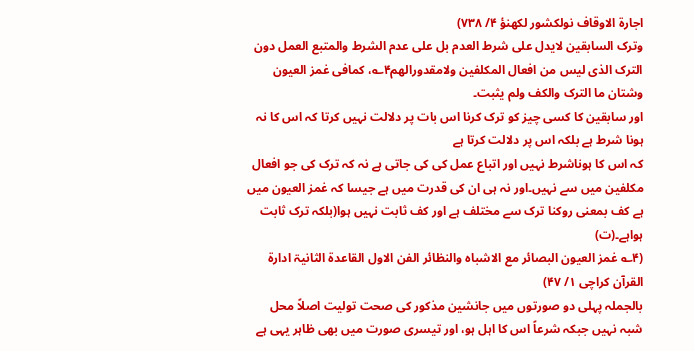اجارۃ الاوقاف نولکشور لکھنؤ ۴/ ۷۳۸)
وترک السابقین لایدل علی شرط العدم بل علی عدم الشرط والمتبع العمل دون الترک الذی لیس من افعال المکلفین ولامقدورالھم۴؎، کمافی غمز العیون وشتان ما الترک والکف ولم یثبت۔
اور سابقین کا کسی چیز کو ترک کرنا اس بات پر دلالت نہیں کرتا کہ اس کا نہ ہونا شرط ہے بلکہ اس پر دلالت کرتا ہے
کہ اس کا ہوناشرط نہیں اور اتباع عمل کی کی جاتی ہے نہ کہ ترک کی جو افعال مکلفین میں سے نہیں۔اور نہ ہی ان کی قدرت میں ہے جیسا کہ غمز العیون میں ہے کف بمعنی روکنا ترک سے مختلف ہے اور کف ثابت نہیں ہوا(بلکہ ترک ثابت ہواہے۔(ت)
(۴؎ غمز العیون البصائر مع الاشباہ والنظائر الفن الاول القاعدۃ الثانیۃ ادارۃ القرآن کراچی ۱/ ۴۷)
بالجملہ پہلی دو صورتوں میں جانشین مذکور کی صحت تولیت اصلاً محل شبہ نہیں جبکہ شرعاً اس کا اہل ہو، اور تیسری صورت میں بھی ظاہر یہی ہے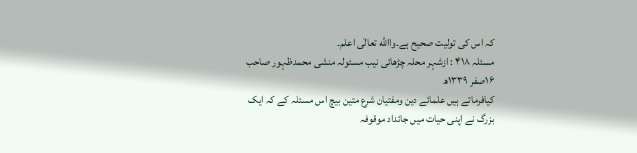کہ اس کی تولیت صحیح ہے۔واالله تعالٰی اعلم۔
مسئلہ ۴۱۸ : ازشہر محلہ چڑھائی نیب مسئولہ منشی محمدظہور صاحب ۱۶صفر ۱۳۳۹ھ
کیافرماتے ہیں علمائے دین ومفتیان شرع متین بیچ اس مسئلہ کے کہ ایک بزرگ نے اپنی حیات میں جائداد موقوفہ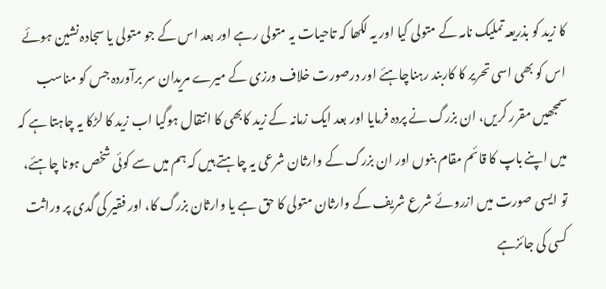کا زید کو بذریعہ تملیک نامہ کے متولی کیا اور یہ لکھا کہ تاحیات یہ متولی رہے اور بعد اس کے جو متولی یا سجادہ نشین ہوئے اس کو بھی اسی تحریر کا کاربند رہناچاہئے اور درصورت خلاف ورزی کے میرے مریدان سر برآوردہ جس کو مناسب سمجھیں مقرر کریں، ان بزرگ نے پردہ فرمایا اور بعد ایک زمانہ کے زید کابھی کا انتقال ہوگیا اب زید کا لڑکا یہ چاہتا ہے کہ میں اپنے باپ کا قائم مقام بنوں اور ان بزرگ کے وارثان شرعی یہ چاہتے ہیں کہ ہم میں سے کوئی شخص ہونا چاہئے، تو ایسی صورت میں ازروئے شرع شریف کے وارثان متولی کا حق ہے یا وارثان بزرگ کا، اور فقیر کی گدی پر وراثت کسی کی جائزہے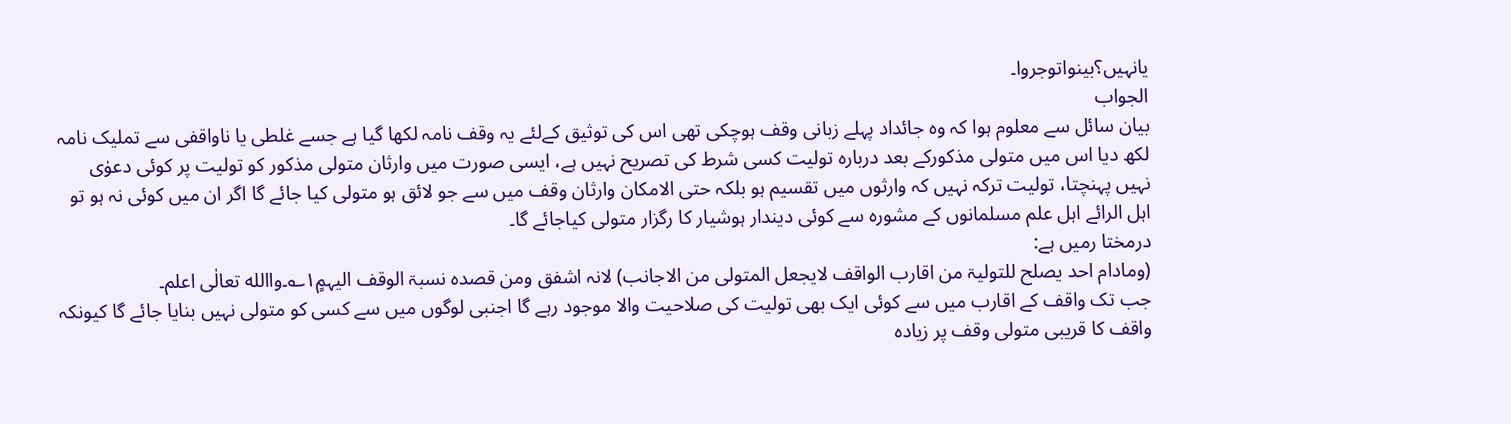یانہیں؟بینواتوجروا۔
الجواب
بیان سائل سے معلوم ہوا کہ وہ جائداد پہلے زبانی وقف ہوچکی تھی اس کی توثیق کےلئے یہ وقف نامہ لکھا گیا ہے جسے غلطی یا ناواقفی سے تملیک نامہ لکھ دیا اس میں متولی مذکورکے بعد دربارہ تولیت کسی شرط کی تصریح نہیں ہے، ایسی صورت میں وارثان متولی مذکور کو تولیت پر کوئی دعوٰی نہیں پہنچتا، تولیت ترکہ نہیں کہ وارثوں میں تقسیم ہو بلکہ حتی الامکان وارثان وقف میں سے جو لائق ہو متولی کیا جائے گا اگر ان میں کوئی نہ ہو تو اہل الرائے اہل علم مسلمانوں کے مشورہ سے کوئی دیندار ہوشیار کا رگزار متولی کیاجائے گا۔
درمختا رمیں ہے:
(ومادام احد یصلح للتولیۃ من اقارب الواقف لایجعل المتولی من الاجانب) لانہ اشفق ومن قصدہ نسبۃ الوقف الیہمٍ۱؎۔واالله تعالٰی اعلم۔
جب تک واقف کے اقارب میں سے کوئی ایک بھی تولیت کی صلاحیت والا موجود رہے گا اجنبی لوگوں میں سے کسی کو متولی نہیں بنایا جائے گا کیونکہ واقف کا قریبی متولی وقف پر زیادہ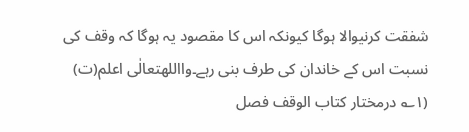شفقت کرنیوالا ہوگا کیونکہ اس کا مقصود یہ ہوگا کہ وقف کی نسبت اس کے خاندان کی طرف بنی رہے۔وااللهتعالٰی اعلم(ت)
(۱؎ درمختار کتاب الوقف فصل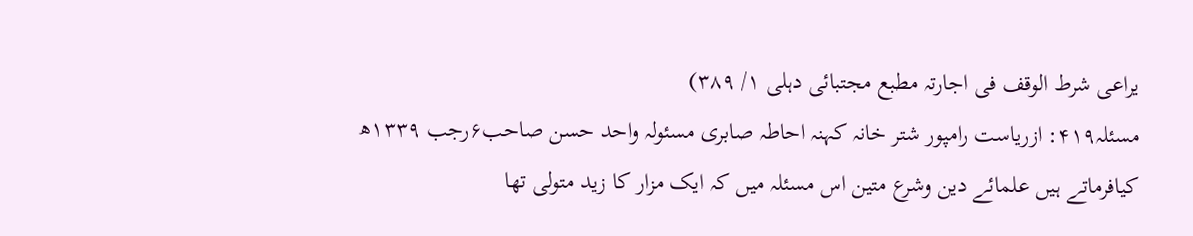یراعی شرط الوقف فی اجارتہ مطبع مجتبائی دہلی ۱/ ۳۸۹)
مسئلہ۴۱۹: ازریاست رامپور شتر خانہ کہنہ احاطہ صابری مسئولہ واحد حسن صاحب۶رجب ۱۳۳۹ھ
کیافرماتے ہیں علمائے دین وشرع متین اس مسئلہ میں کہ ایک مزار کا زید متولی تھا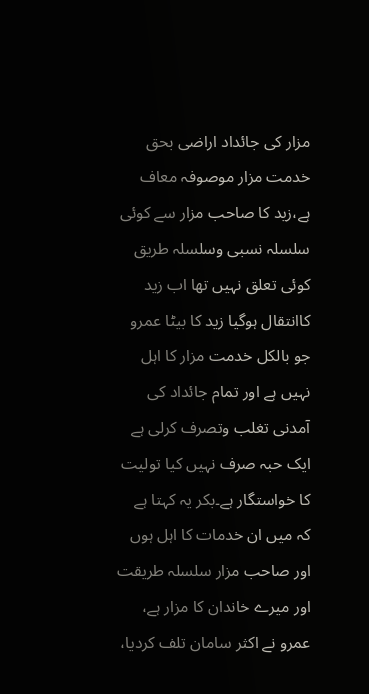مزار کی جائداد اراضی بحق خدمت مزار موصوفہ معاف ہے،زید کا صاحب مزار سے کوئی سلسلہ نسبی وسلسلہ طریق کوئی تعلق نہیں تھا اب زید کاانتقال ہوگیا زید کا بیٹا عمرو جو بالکل خدمت مزار کا اہل نہیں ہے اور تمام جائداد کی آمدنی تغلب وتصرف کرلی ہے ایک حبہ صرف نہیں کیا تولیت کا خواستگار ہے۔بکر یہ کہتا ہے کہ میں ان خدمات کا اہل ہوں اور صاحب مزار سلسلہ طریقت اور میرے خاندان کا مزار ہے، عمرو نے اکثر سامان تلف کردیا،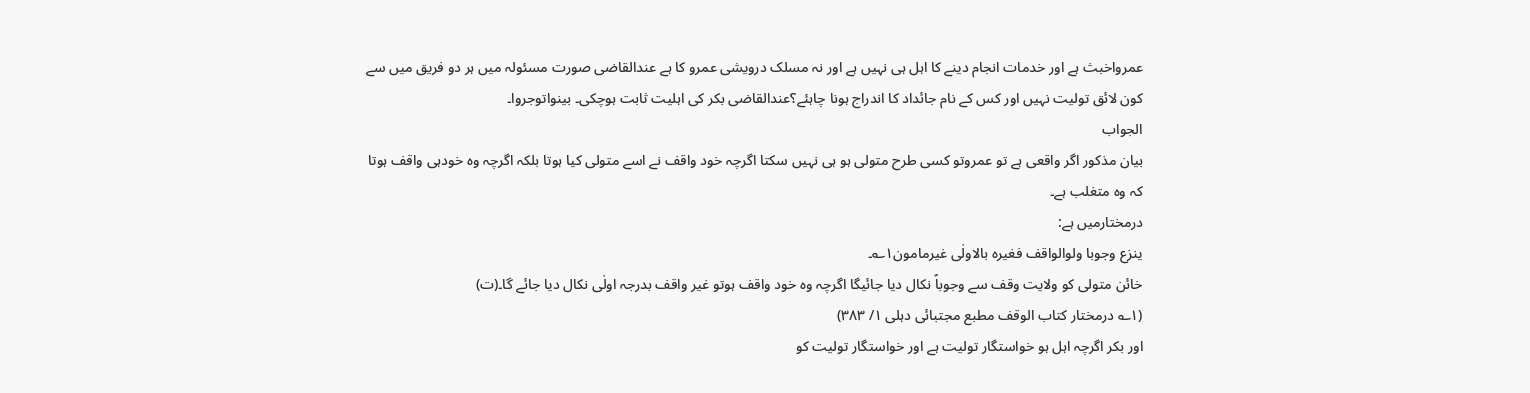عمرواخبث ہے اور خدمات انجام دینے کا اہل ہی نہیں ہے اور نہ مسلک درویشی عمرو کا ہے عندالقاضی صورت مسئولہ میں ہر دو فریق میں سے کون لائق تولیت نہیں اور کس کے نام جائداد کا اندراج ہونا چاہئے؟عندالقاضی بکر کی اہلیت ثابت ہوچکی۔ بینواتوجروا۔
الجواب
بیان مذکور اگر واقعی ہے تو عمروتو کسی طرح متولی ہو ہی نہیں سکتا اگرچہ خود واقف نے اسے متولی کیا ہوتا بلکہ اگرچہ وہ خودہی واقف ہوتا کہ وہ متغلب ہے۔
درمختارمیں ہے:
ینزع وجوبا ولوالواقف فغیرہ بالاولٰی غیرمامون۱؎۔
خائن متولی کو ولایت وقف سے وجوباً نکال دیا جائیگا اگرچہ وہ خود واقف ہوتو غیر واقف بدرجہ اولٰی نکال دیا جائے گا۔(ت)
(۱؎ درمختار کتاب الوقف مطبع مجتبائی دہلی ۱/ ۳۸۳)
اور بکر اگرچہ اہل ہو خواستگار تولیت ہے اور خواستگار تولیت کو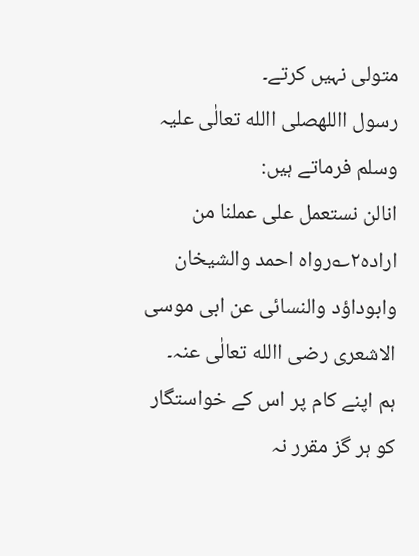متولی نہیں کرتے۔
رسول االلهصلی االله تعالٰی علیہ وسلم فرماتے ہیں:
انالن نستعمل علی عملنا من ارادہ۲؎رواہ احمد والشیخان وابوداؤد والنسائی عن ابی موسی الاشعری رضی االله تعالٰی عنہ۔
ہم اپنے کام پر اس کے خواستگار کو ہر گز مقرر نہ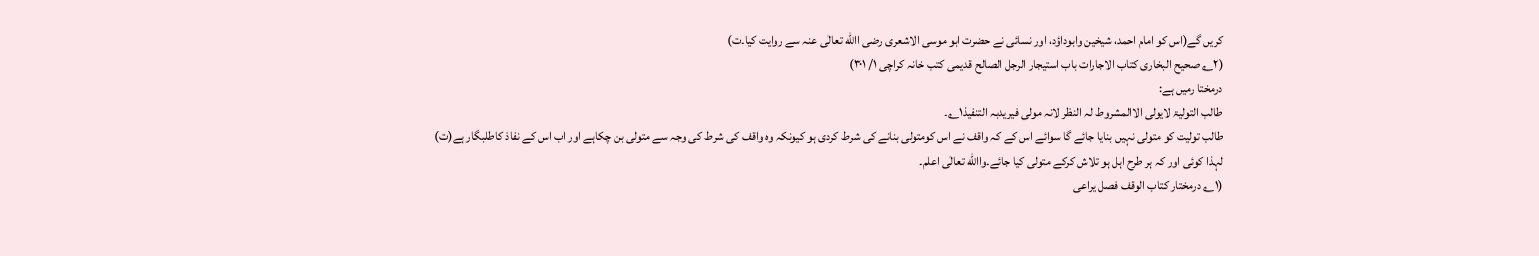کریں گے(اس کو امام احمد، شیخین وابوداؤد، اور نسائی نے حضرت ابو موسی الاشعری رضی االله تعالٰی عنہ سے روایت کیا۔ت)
(۲؎ صحیح البخاری کتاب الاجارات باب استیجار الرجل الصالح قدیمی کتب خانہ کراچی ۱/ ۳۰۱)
درمختا رمیں ہے:
طالب التولیۃ لایولی الاالمشروط لہ النظر لانہ مولی فیریدبہ التنفیذ۱؎۔
طالب تولیت کو متولی نہیں بنایا جائے گا سوائے اس کے کہ واقف نے اس کومتولی بنانے کی شرط کردی ہو کیونکہ وہ واقف کی شرط کی وجہ سے متولی بن چکاہے اور اب اس کے نفاذ کاطلبگار ہے(ت)
لہذا کوئی اور کہ ہر طرح اہل ہو تلاش کرکے متولی کیا جائے۔واالله تعالٰی اعلم۔
(۱؎ درمختار کتاب الوقف فصل یراعی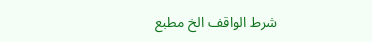شرط الواقف الخ مطبع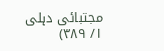مجتبائی دہلی ۱/ ۳۸۹)